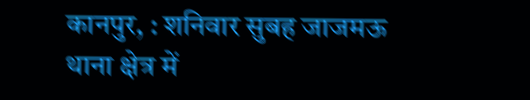कानपुर, : शनिवार सुबह जाजमऊ थाना क्षेत्र में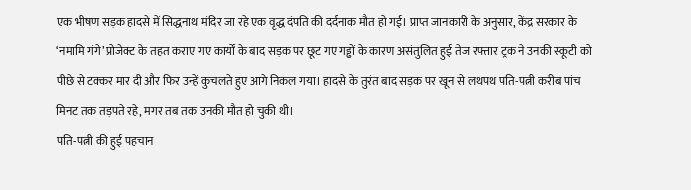एक भीषण सड़क हादसे में सिद्धनाथ मंदिर जा रहे एक वृद्ध दंपति की दर्दनाक मौत हो गई। प्राप्त जानकारी के अनुसार, केंद्र सरकार के ‘नमामि गंगे’ प्रोजेक्ट के तहत कराए गए कार्यों के बाद सड़क पर छूट गए गड्ढों के कारण असंतुलित हुई तेज रफ्तार ट्रक ने उनकी स्कूटी को पीछे से टक्कर मार दी और फिर उन्हें कुचलते हुए आगे निकल गया। हादसे के तुरंत बाद सड़क पर खून से लथपथ पति-पत्नी करीब पांच मिनट तक तड़पते रहे, मगर तब तक उनकी मौत हो चुकी थी।
पति-पत्नी की हुई पहचान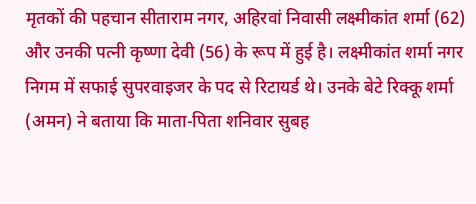मृतकों की पहचान सीताराम नगर, अहिरवां निवासी लक्ष्मीकांत शर्मा (62) और उनकी पत्नी कृष्णा देवी (56) के रूप में हुई है। लक्ष्मीकांत शर्मा नगर निगम में सफाई सुपरवाइजर के पद से रिटायर्ड थे। उनके बेटे रिक्कू शर्मा (अमन) ने बताया कि माता-पिता शनिवार सुबह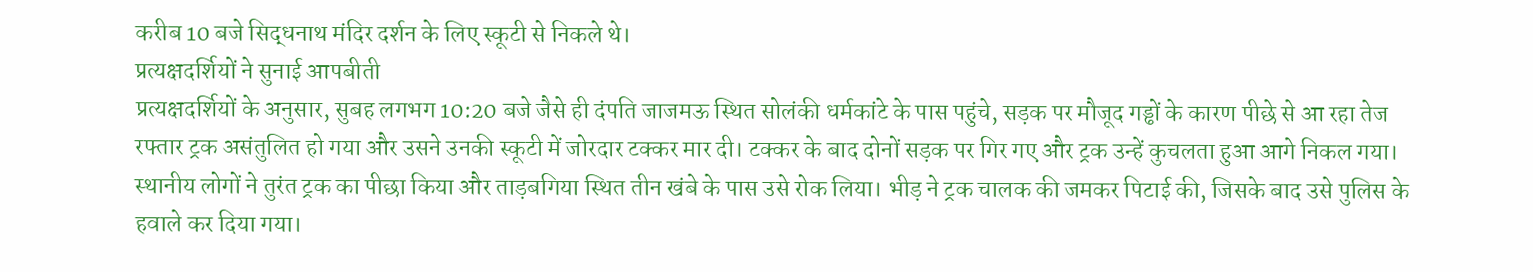करीब 10 बजे सिद्धनाथ मंदिर दर्शन के लिए स्कूटी से निकले थे।
प्रत्यक्षदर्शियों ने सुनाई आपबीती
प्रत्यक्षदर्शियों के अनुसार, सुबह लगभग 10:20 बजे जैसे ही दंपति जाजमऊ स्थित सोलंकी धर्मकांटे के पास पहुंचे, सड़क पर मौजूद गड्ढों के कारण पीछे से आ रहा तेज रफ्तार ट्रक असंतुलित हो गया और उसने उनकी स्कूटी में जोरदार टक्कर मार दी। टक्कर के बाद दोनों सड़क पर गिर गए और ट्रक उन्हें कुचलता हुआ आगे निकल गया। स्थानीय लोगों ने तुरंत ट्रक का पीछा किया और ताड़बगिया स्थित तीन खंबे के पास उसे रोक लिया। भीड़ ने ट्रक चालक की जमकर पिटाई की, जिसके बाद उसे पुलिस के हवाले कर दिया गया।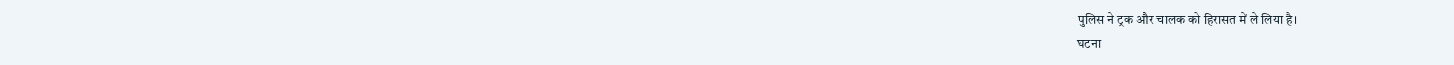पुलिस ने ट्रक और चालक को हिरासत में ले लिया है।
घटना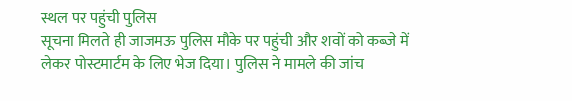स्थल पर पहुंची पुलिस
सूचना मिलते ही जाजमऊ पुलिस मौके पर पहुंची और शवों को कब्जे में लेकर पोस्टमार्टम के लिए भेज दिया। पुलिस ने मामले की जांच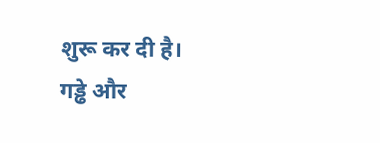शुरू कर दी है।
गड्ढे और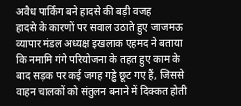अवैध पार्किंग बने हादसे की बड़ी वजह
हादसे के कारणों पर सवाल उठाते हुए जाजमऊ व्यापार मंडल अध्यक्ष इखलाक एहमद ने बताया कि नमामि गंगे परियोजना के तहत हुए काम के बाद सड़क पर कई जगह गड्ढे छूट गए हैं, जिससे वाहन चालकों को संतुलन बनाने में दिक्कत होती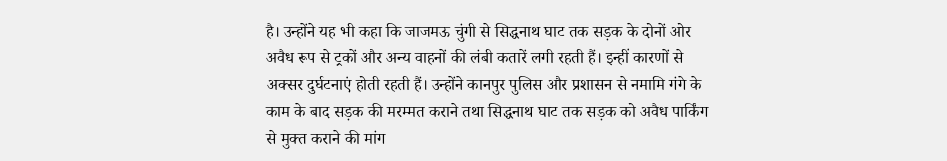है। उन्होंने यह भी कहा कि जाजमऊ चुंगी से सिद्धनाथ घाट तक सड़क के दोनों ओर अवैध रूप से ट्रकों और अन्य वाहनों की लंबी कतारें लगी रहती हैं। इन्हीं कारणों से अक्सर दुर्घटनाएं होती रहती हैं। उन्होंने कानपुर पुलिस और प्रशासन से नमामि गंगे के काम के बाद सड़क की मरम्मत कराने तथा सिद्धनाथ घाट तक सड़क को अवैध पार्किंग से मुक्त कराने की मांग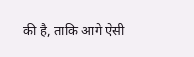की है, ताकि आगे ऐसी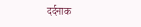दर्दनाक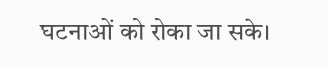घटनाओं को रोका जा सके।